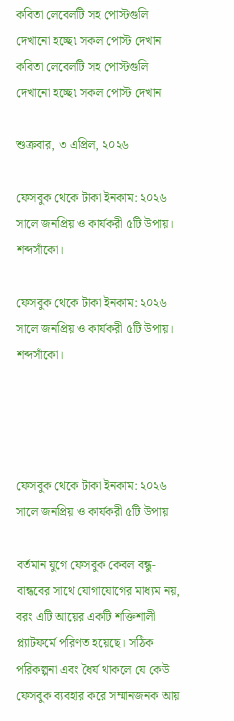কবিতা লেবেলটি সহ পোস্টগুলি দেখানো হচ্ছে৷ সকল পোস্ট দেখান
কবিতা লেবেলটি সহ পোস্টগুলি দেখানো হচ্ছে৷ সকল পোস্ট দেখান

শুক্রবার, ৩ এপ্রিল, ২০২৬

ফেসবুক থেকে টাকা ইনকাম: ২০২৬ সালে জনপ্রিয় ও কার্যকরী ৫টি উপায়। শব্দসাঁকো।

ফেসবুক থেকে টাকা ইনকাম: ২০২৬ সালে জনপ্রিয় ও কার্যকরী ৫টি উপায়। শব্দসাঁকো।




ফেসবুক থেকে টাকা ইনকাম: ২০২৬ সালে জনপ্রিয় ও কার্যকরী ৫টি উপায়

বর্তমান যুগে ফেসবুক কেবল বন্ধু-বান্ধবের সাথে যোগাযোগের মাধ্যম নয়, বরং এটি আয়ের একটি শক্তিশালী প্ল্যাটফর্মে পরিণত হয়েছে। সঠিক পরিকল্পনা এবং ধৈর্য থাকলে যে কেউ ফেসবুক ব্যবহার করে সম্মানজনক আয়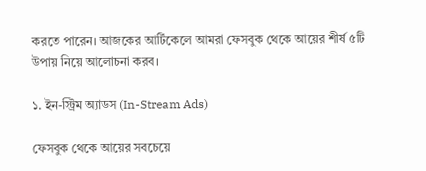করতে পারেন। আজকের আর্টিকেলে আমরা ফেসবুক থেকে আয়ের শীর্ষ ৫টি উপায় নিয়ে আলোচনা করব।

১. ইন-স্ট্রিম অ্যাডস (In-Stream Ads)

ফেসবুক থেকে আয়ের সবচেয়ে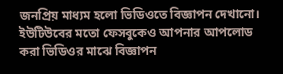জনপ্রিয় মাধ্যম হলো ভিডিওতে বিজ্ঞাপন দেখানো। ইউটিউবের মতো ফেসবুকেও আপনার আপলোড করা ভিডিওর মাঝে বিজ্ঞাপন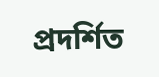প্রদর্শিত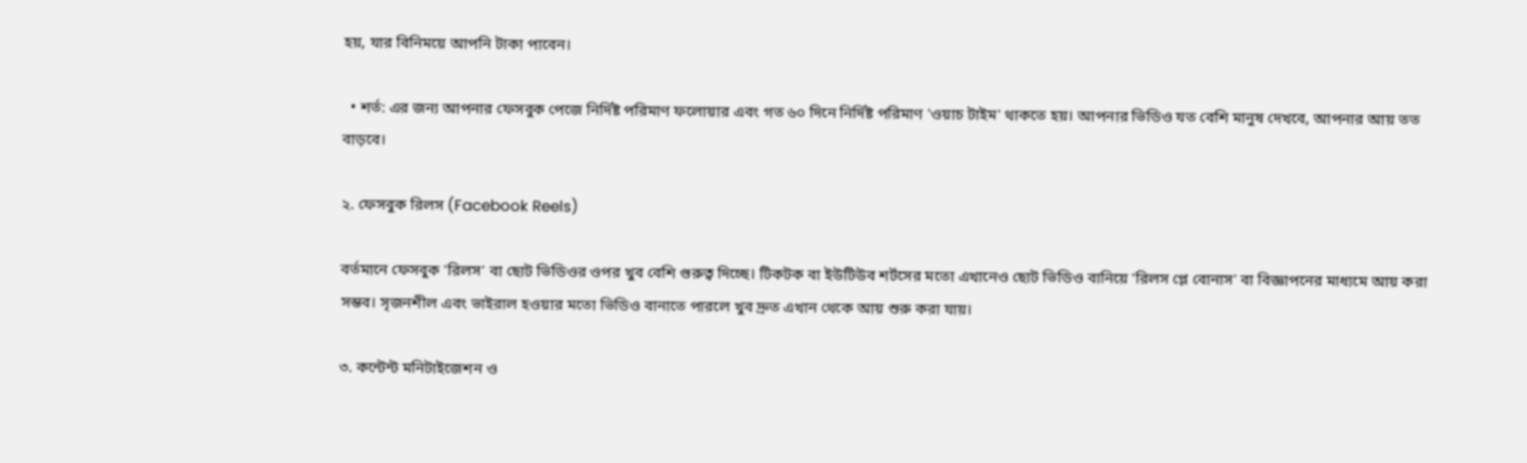হয়, যার বিনিময়ে আপনি টাকা পাবেন।

  • শর্ত: এর জন্য আপনার ফেসবুক পেজে নির্দিষ্ট পরিমাণ ফলোয়ার এবং গত ৬০ দিনে নির্দিষ্ট পরিমাণ 'ওয়াচ টাইম' থাকতে হয়। আপনার ভিডিও যত বেশি মানুষ দেখবে, আপনার আয় তত বাড়বে।

২. ফেসবুক রিলস (Facebook Reels)

বর্তমানে ফেসবুক 'রিলস' বা ছোট ভিডিওর ওপর খুব বেশি গুরুত্ব দিচ্ছে। টিকটক বা ইউটিউব শর্টসের মতো এখানেও ছোট ভিডিও বানিয়ে 'রিলস প্লে বোনাস' বা বিজ্ঞাপনের মাধ্যমে আয় করা সম্ভব। সৃজনশীল এবং ভাইরাল হওয়ার মতো ভিডিও বানাতে পারলে খুব দ্রুত এখান থেকে আয় শুরু করা যায়।

৩. কন্টেন্ট মনিটাইজেশন ও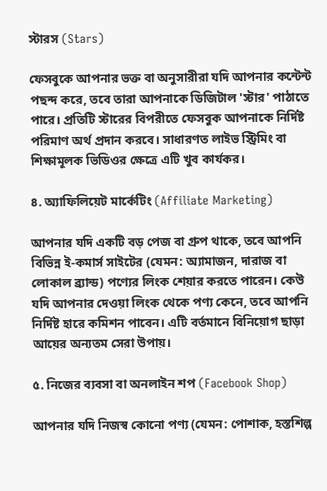স্টারস (Stars)

ফেসবুকে আপনার ভক্ত বা অনুসারীরা যদি আপনার কন্টেন্ট পছন্দ করে, তবে তারা আপনাকে ডিজিটাল 'স্টার' পাঠাতে পারে। প্রতিটি স্টারের বিপরীতে ফেসবুক আপনাকে নির্দিষ্ট পরিমাণ অর্থ প্রদান করবে। সাধারণত লাইভ স্ট্রিমিং বা শিক্ষামূলক ভিডিওর ক্ষেত্রে এটি খুব কার্যকর।

৪. অ্যাফিলিয়েট মার্কেটিং (Affiliate Marketing)

আপনার যদি একটি বড় পেজ বা গ্রুপ থাকে, তবে আপনি বিভিন্ন ই-কমার্স সাইটের (যেমন: অ্যামাজন, দারাজ বা লোকাল ব্র্যান্ড) পণ্যের লিংক শেয়ার করতে পারেন। কেউ যদি আপনার দেওয়া লিংক থেকে পণ্য কেনে, তবে আপনি নির্দিষ্ট হারে কমিশন পাবেন। এটি বর্তমানে বিনিয়োগ ছাড়া আয়ের অন্যতম সেরা উপায়।

৫. নিজের ব্যবসা বা অনলাইন শপ (Facebook Shop)

আপনার যদি নিজস্ব কোনো পণ্য (যেমন: পোশাক, হস্তশিল্প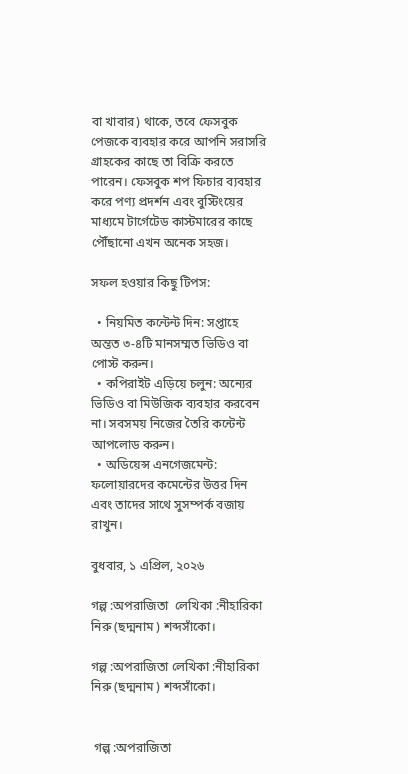বা খাবার) থাকে, তবে ফেসবুক পেজকে ব্যবহার করে আপনি সরাসরি গ্রাহকের কাছে তা বিক্রি করতে পারেন। ফেসবুক শপ ফিচার ব্যবহার করে পণ্য প্রদর্শন এবং বুস্টিংয়ের মাধ্যমে টার্গেটেড কাস্টমারের কাছে পৌঁছানো এখন অনেক সহজ।

সফল হওয়ার কিছু টিপস:

  • নিয়মিত কন্টেন্ট দিন: সপ্তাহে অন্তত ৩-৪টি মানসম্মত ভিডিও বা পোস্ট করুন।
  • কপিরাইট এড়িয়ে চলুন: অন্যের ভিডিও বা মিউজিক ব্যবহার করবেন না। সবসময় নিজের তৈরি কন্টেন্ট আপলোড করুন।
  • অডিয়েন্স এনগেজমেন্ট: ফলোয়ারদের কমেন্টের উত্তর দিন এবং তাদের সাথে সুসম্পর্ক বজায় রাখুন।

বুধবার, ১ এপ্রিল, ২০২৬

গল্প :অপরাজিতা  লেখিকা :নীহারিকা নিরু (ছদ্মনাম ) শব্দসাঁকো।

গল্প :অপরাজিতা লেখিকা :নীহারিকা নিরু (ছদ্মনাম ) শব্দসাঁকো।


 গল্প :অপরাজিতা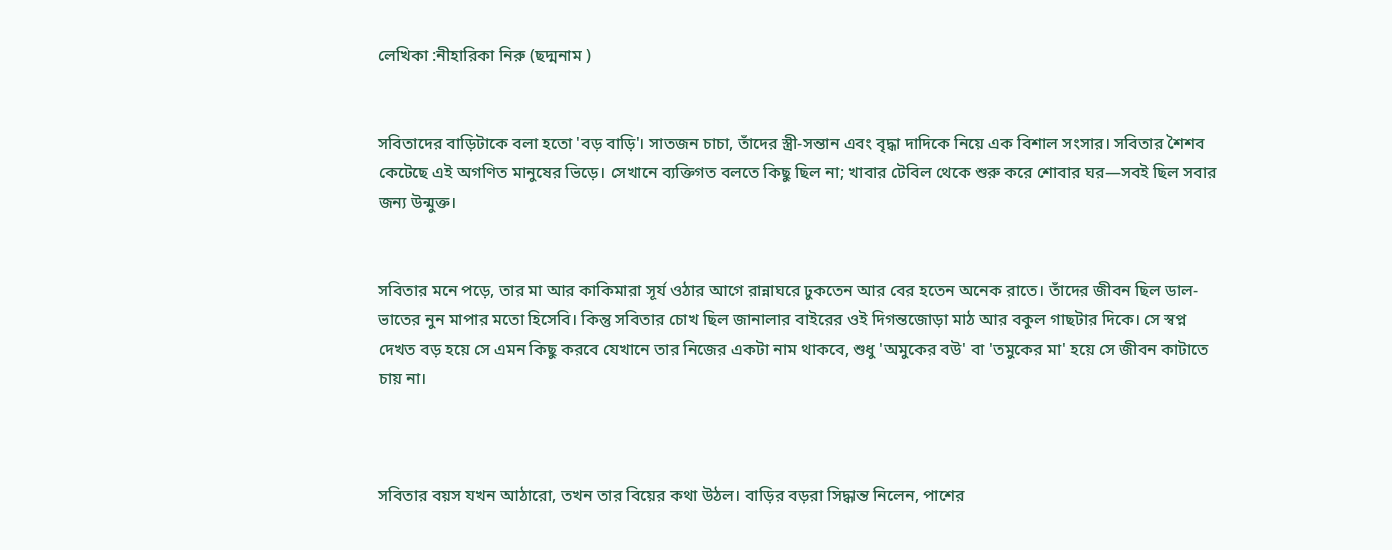লেখিকা :নীহারিকা নিরু (ছদ্মনাম )


সবিতাদের বাড়িটাকে বলা হতো 'বড় বাড়ি'। সাতজন চাচা, তাঁদের স্ত্রী-সন্তান এবং বৃদ্ধা দাদিকে নিয়ে এক বিশাল সংসার। সবিতার শৈশব কেটেছে এই অগণিত মানুষের ভিড়ে। সেখানে ব্যক্তিগত বলতে কিছু ছিল না; খাবার টেবিল থেকে শুরু করে শোবার ঘর—সবই ছিল সবার জন্য উন্মুক্ত।


সবিতার মনে পড়ে, তার মা আর কাকিমারা সূর্য ওঠার আগে রান্নাঘরে ঢুকতেন আর বের হতেন অনেক রাতে। তাঁদের জীবন ছিল ডাল-ভাতের নুন মাপার মতো হিসেবি। কিন্তু সবিতার চোখ ছিল জানালার বাইরের ওই দিগন্তজোড়া মাঠ আর বকুল গাছটার দিকে। সে স্বপ্ন দেখত বড় হয়ে সে এমন কিছু করবে যেখানে তার নিজের একটা নাম থাকবে, শুধু 'অমুকের বউ' বা 'তমুকের মা' হয়ে সে জীবন কাটাতে চায় না।



সবিতার বয়স যখন আঠারো, তখন তার বিয়ের কথা উঠল। বাড়ির বড়রা সিদ্ধান্ত নিলেন, পাশের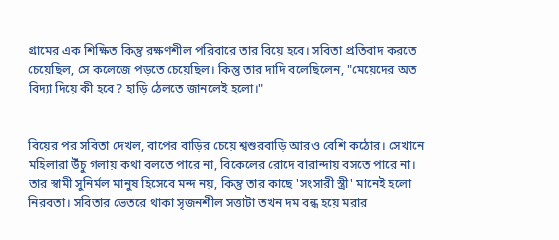গ্রামের এক শিক্ষিত কিন্তু রক্ষণশীল পরিবারে তার বিয়ে হবে। সবিতা প্রতিবাদ করতে চেয়েছিল, সে কলেজে পড়তে চেয়েছিল। কিন্তু তার দাদি বলেছিলেন, "মেয়েদের অত বিদ্যা দিয়ে কী হবে? হাড়ি ঠেলতে জানলেই হলো।"


বিয়ের পর সবিতা দেখল, বাপের বাড়ির চেয়ে শ্বশুরবাড়ি আরও বেশি কঠোর। সেখানে মহিলারা উঁচু গলায় কথা বলতে পারে না, বিকেলের রোদে বারান্দায় বসতে পারে না। তার স্বামী সুনির্মল মানুষ হিসেবে মন্দ নয়, কিন্তু তার কাছে 'সংসারী স্ত্রী' মানেই হলো নিরবতা। সবিতার ভেতরে থাকা সৃজনশীল সত্তাটা তখন দম বন্ধ হয়ে মরার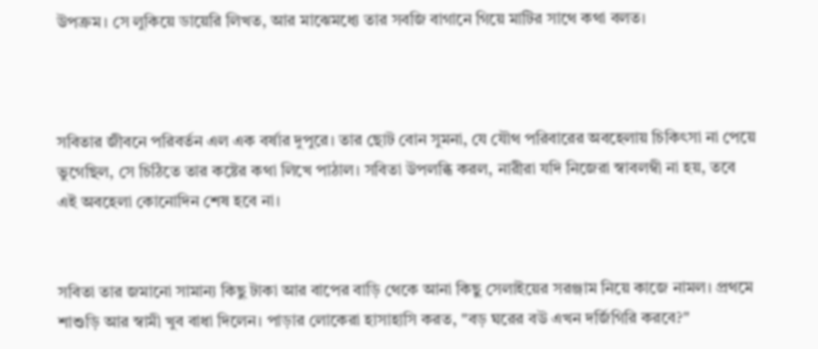উপক্রম। সে লুকিয়ে ডায়েরি লিখত, আর মাঝেমধ্যে তার সবজি বাগানে গিয়ে মাটির সাথে কথা বলত।



সবিতার জীবনে পরিবর্তন এল এক বর্ষার দুপুরে। তার ছোট বোন সুমনা, যে যৌথ পরিবারের অবহেলায় চিকিৎসা না পেয়ে ভুগেছিল, সে চিঠিতে তার কষ্টের কথা লিখে পাঠাল। সবিতা উপলব্ধি করল, নারীরা যদি নিজেরা স্বাবলম্বী না হয়, তবে এই অবহেলা কোনোদিন শেষ হবে না।


সবিতা তার জমানো সামান্য কিছু টাকা আর বাপের বাড়ি থেকে আনা কিছু সেলাইয়ের সরঞ্জাম নিয়ে কাজে নামল। প্রথমে শাশুড়ি আর স্বামী খুব বাধা দিলেন। পাড়ার লোকেরা হাসাহাসি করত, "বড় ঘরের বউ এখন দর্জিগিরি করবে?"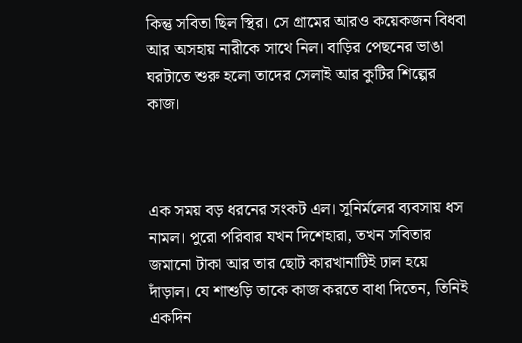কিন্তু সবিতা ছিল স্থির। সে গ্রামের আরও কয়েকজন বিধবা আর অসহায় নারীকে সাথে নিল। বাড়ির পেছনের ভাঙা ঘরটাতে শুরু হলো তাদের সেলাই আর কুটির শিল্পের কাজ।



এক সময় বড় ধরনের সংকট এল। সুনির্মলের ব্যবসায় ধস নামল। পুরো পরিবার যখন দিশেহারা, তখন সবিতার জমানো টাকা আর তার ছোট কারখানাটিই ঢাল হয়ে দাঁড়াল। যে শাশুড়ি তাকে কাজ করতে বাধা দিতেন, তিনিই একদিন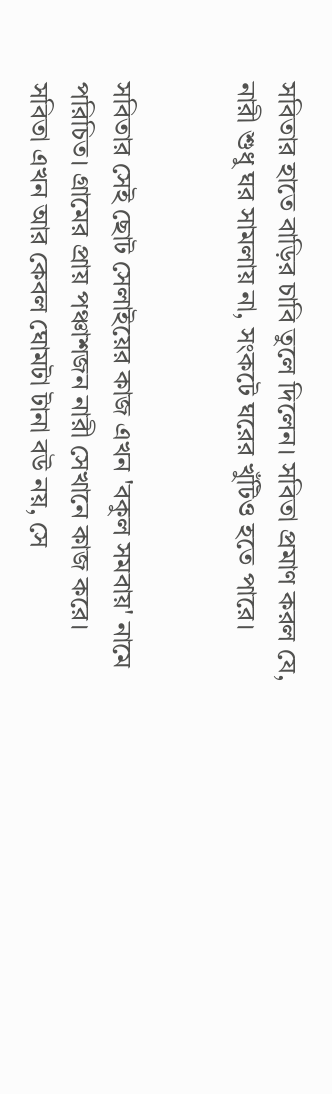সবিতার হাতে বাড়ির চাবি তুলে দিলেন। সবিতা প্রমাণ করল যে, নারী শুধু ঘর সামলায় না, সংকটে ঘরের খুঁটিও হতে পারে।


সবিতার সেই ছোট সেলাইয়ের কাজ এখন 'বকুল সমবায়' নামে পরিচিত। গ্রামের প্রায় পঞ্চাশজন নারী সেখানে কাজ করে। সবিতা এখন আর কেবল ঘোমটা টানা বউ নয়, সে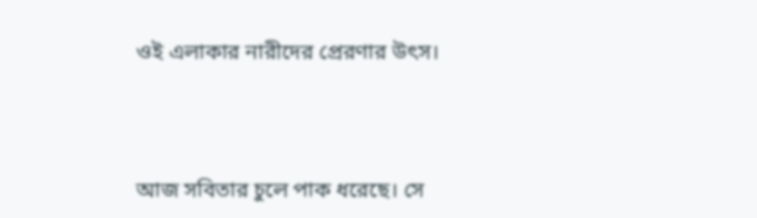ওই এলাকার নারীদের প্রেরণার উৎস।



আজ সবিতার চুলে পাক ধরেছে। সে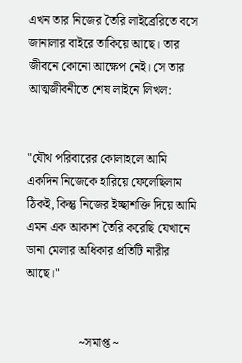এখন তার নিজের তৈরি লাইব্রেরিতে বসে জানালার বাইরে তাকিয়ে আছে। তার জীবনে কোনো আক্ষেপ নেই। সে তার আত্মজীবনীতে শেষ লাইনে লিখল:


"যৌথ পরিবারের কোলাহলে আমি একদিন নিজেকে হারিয়ে ফেলেছিলাম ঠিকই, কিন্তু নিজের ইচ্ছাশক্তি দিয়ে আমি এমন এক আকাশ তৈরি করেছি যেখানে ডানা মেলার অধিকার প্রতিটি নারীর আছে।"


                 ~সমাপ্ত ~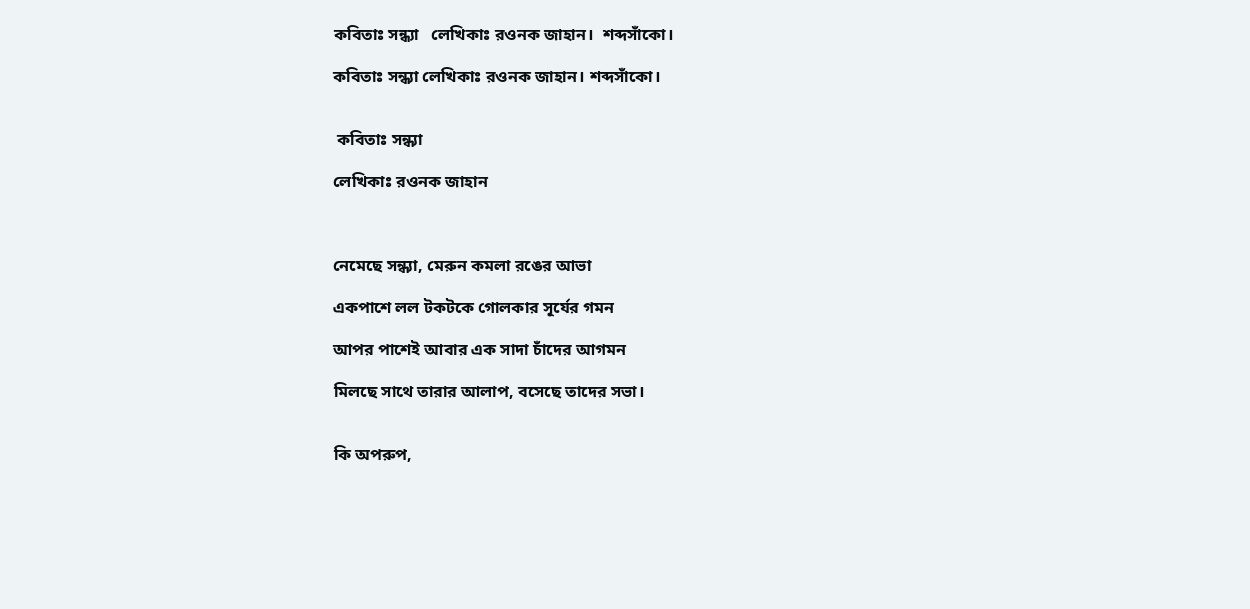কবিতাঃ সন্ধ্যা   লেখিকাঃ রওনক জাহান।  শব্দসাঁকো।

কবিতাঃ সন্ধ্যা লেখিকাঃ রওনক জাহান। শব্দসাঁকো।


 কবিতাঃ সন্ধ্যা

লেখিকাঃ রওনক জাহান



নেমেছে সন্ধ্যা, মেরুন কমলা রঙের আভা

একপাশে লল টকটকে গোলকার সূর্যের গমন

আপর পাশেই আবার এক সাদা চাঁদের আগমন

মিলছে সাথে তারার আলাপ, বসেছে তাদের সভা।


কি অপরুপ,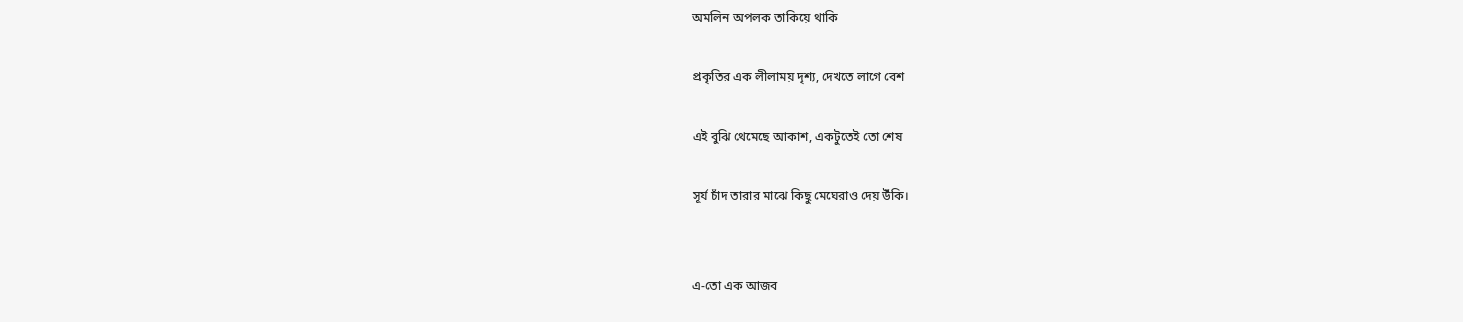অমলিন অপলক তাকিয়ে থাকি

প্রকৃতির এক লীলাময় দৃশ্য, দেখতে লাগে বেশ

এই বুঝি থেমেছে আকাশ, একটুতেই তো শেষ

সূর্য চাঁদ তারার মাঝে কিছু মেঘেরাও দেয় উঁকি।


এ-তো এক আজব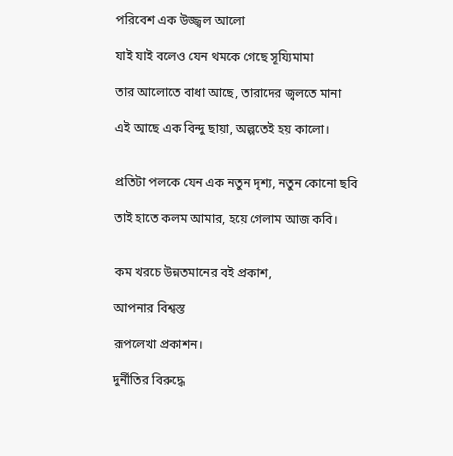পরিবেশ এক উজ্জ্বল আলো

যাই যাই বলেও যেন থমকে গেছে সূয্যিমামা

তার আলোতে বাধা আছে, তারাদের জ্বলতে মানা

এই আছে এক বিন্দু ছায়া, অল্পতেই হয় কালো।


প্রতিটা পলকে যেন এক নতুন দৃশ্য, নতুন কোনো ছবি

তাই হাতে কলম আমার, হয়ে গেলাম আজ কবি।


কম খরচে উন্নতমানের বই প্রকাশ,

আপনার বিশ্বস্ত

রূপলেখা প্রকাশন।

দুর্নীতির বিরুদ্ধে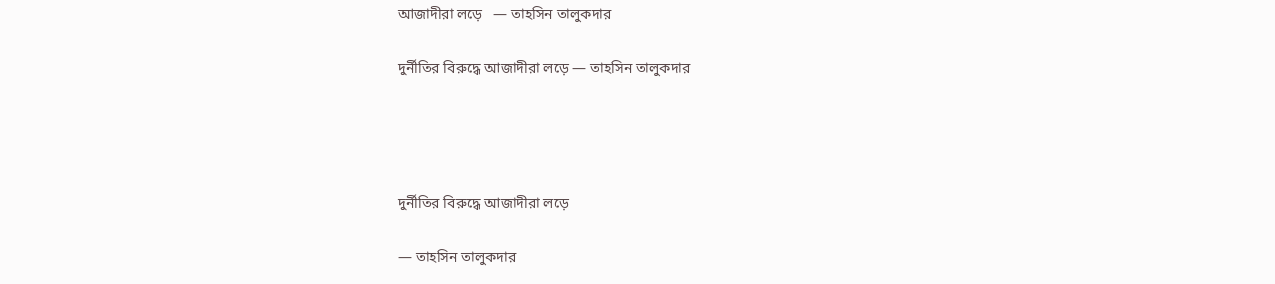আজাদীরা লড়ে   — তাহসিন তালুকদার

দুর্নীতির বিরুদ্ধে আজাদীরা লড়ে — তাহসিন তালুকদার




দুর্নীতির বিরুদ্ধে আজাদীরা লড়ে

— তাহসিন তালুকদার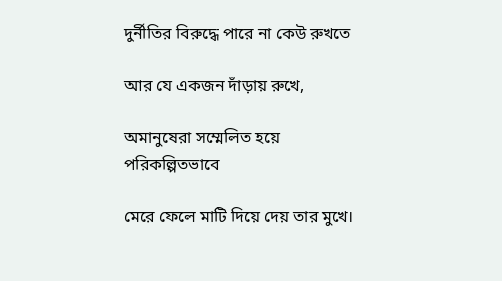দুর্নীতির বিরুদ্ধে পারে না কেউ রুখতে

আর যে একজন দাঁড়ায় রুখে,

অমানুষেরা সম্মেলিত হয়ে পরিকল্পিতভাবে

মেরে ফেলে মাটি দিয়ে দেয় তার মুখে।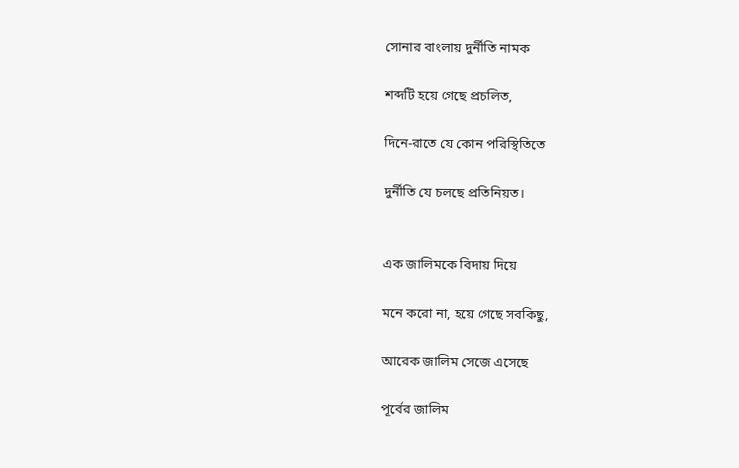সোনার বাংলায় দুর্নীতি নামক

শব্দটি হয়ে গেছে প্রচলিত,

দিনে-রাতে যে কোন পরিস্থিতিতে

দুর্নীতি যে চলছে প্রতিনিয়ত।


এক জালিমকে বিদায় দিয়ে

মনে করো না, হয়ে গেছে সবকিছু,

আরেক জালিম সেজে এসেছে

পূর্বের জালিম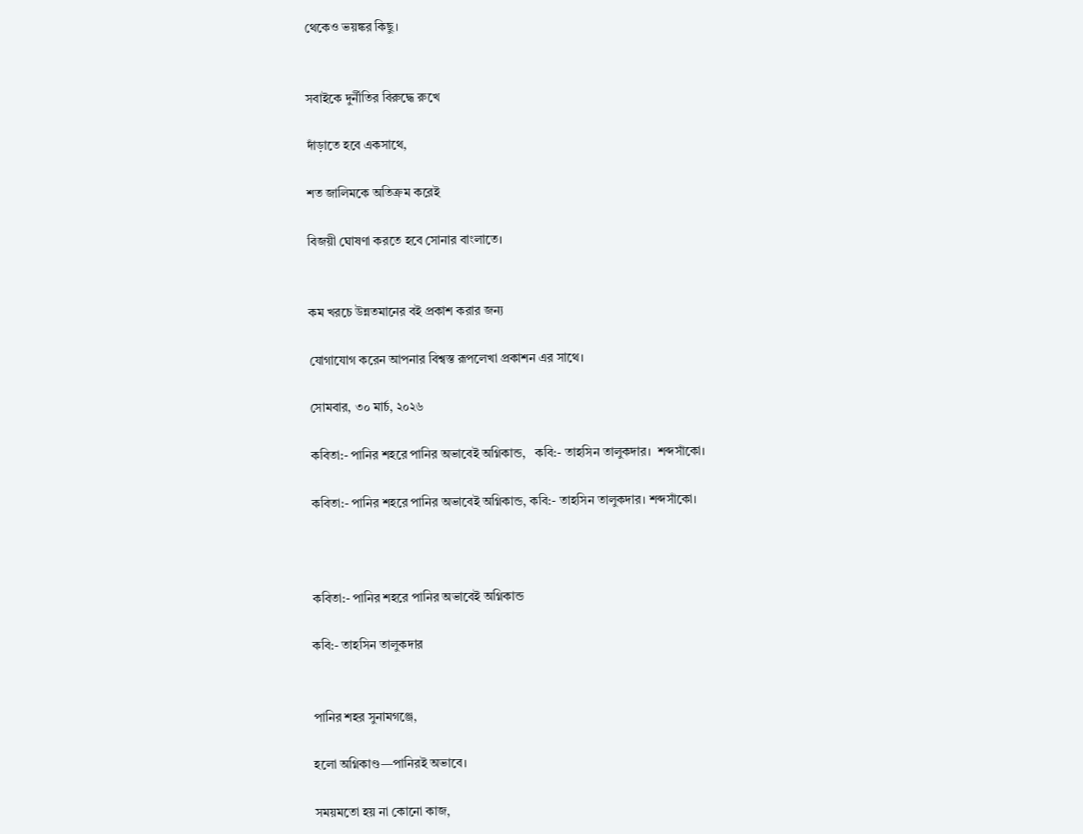থেকেও ভয়ঙ্কর কিছু।


সবাইকে দুর্নীতির বিরুদ্ধে রুখে

দাঁড়াতে হবে একসাথে,

শত জালিমকে অতিক্রম করেই

বিজয়ী ঘোষণা করতে হবে সোনার বাংলাতে।


কম খরচে উন্নতমানের বই প্রকাশ করার জন্য

যোগাযোগ করেন আপনার বিশ্বস্ত রূপলেখা প্রকাশন এর সাথে।

সোমবার, ৩০ মার্চ, ২০২৬

কবিতা:- পানির শহরে পানির অভাবেই অগ্নিকান্ড,   কবি:- তাহসিন তালুকদার।  শব্দসাঁকো।

কবিতা:- পানির শহরে পানির অভাবেই অগ্নিকান্ড, কবি:- তাহসিন তালুকদার। শব্দসাঁকো।



কবিতা:- পানির শহরে পানির অভাবেই অগ্নিকান্ড

কবি:- তাহসিন তালুকদার


পানির শহর সুনামগঞ্জে,

হলো অগ্নিকাণ্ড—পানিরই অভাবে।

সময়মতো হয় না কোনো কাজ,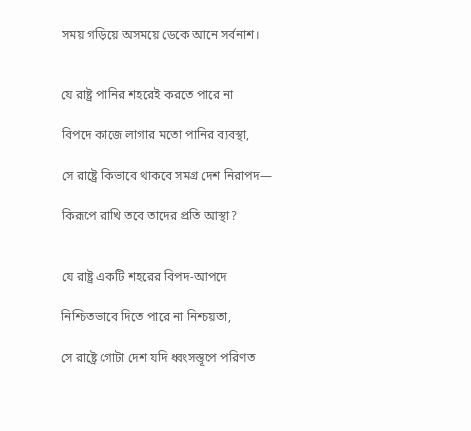সময় গড়িয়ে অসময়ে ডেকে আনে সর্বনাশ।


যে রাষ্ট্র পানির শহরেই করতে পারে না

বিপদে কাজে লাগার মতো পানির ব্যবস্থা,

সে রাষ্ট্রে কিভাবে থাকবে সমগ্র দেশ নিরাপদ—

কিরূপে রাখি তবে তাদের প্রতি আস্থা?


যে রাষ্ট্র একটি শহরের বিপদ-আপদে

নিশ্চিতভাবে দিতে পারে না নিশ্চয়তা,

সে রাষ্ট্রে গোটা দেশ যদি ধ্বংসস্তূপে পরিণত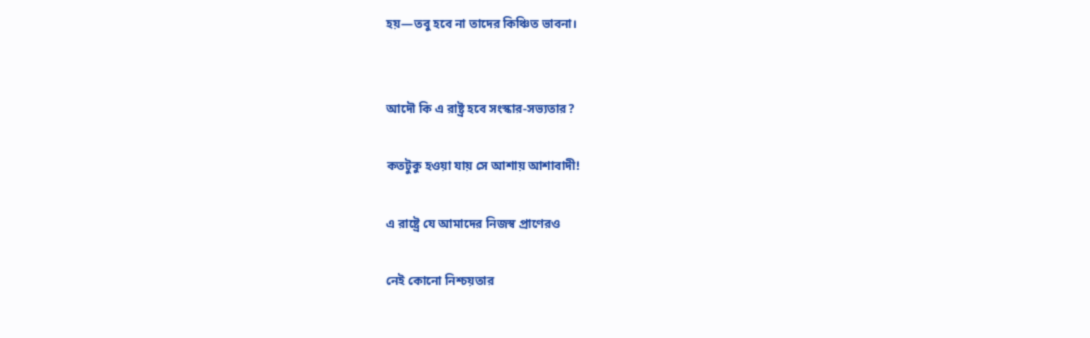হয়—তবু হবে না তাদের কিঞ্চিত ভাবনা।


আদৌ কি এ রাষ্ট্র হবে সংস্কার-সভ্যতার?

কতটুকু হওয়া যায় সে আশায় আশাবাদী!

এ রাষ্ট্রে যে আমাদের নিজস্ব প্রাণেরও

নেই কোনো নিশ্চয়তার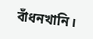বাঁধনখানি।